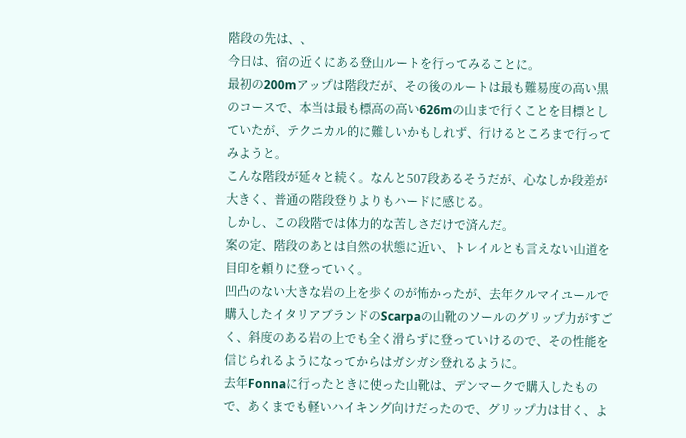階段の先は、、
今日は、宿の近くにある登山ルートを行ってみることに。
最初の200mアップは階段だが、その後のルートは最も難易度の高い黒のコースで、本当は最も標高の高い626mの山まで行くことを目標としていたが、テクニカル的に難しいかもしれず、行けるところまで行ってみようと。
こんな階段が延々と続く。なんと507段あるそうだが、心なしか段差が大きく、普通の階段登りよりもハードに感じる。
しかし、この段階では体力的な苦しさだけで済んだ。
案の定、階段のあとは自然の状態に近い、トレイルとも言えない山道を目印を頼りに登っていく。
凹凸のない大きな岩の上を歩くのが怖かったが、去年クルマイユールで購入したイタリアブランドのScarpaの山靴のソールのグリップ力がすごく、斜度のある岩の上でも全く滑らずに登っていけるので、その性能を信じられるようになってからはガシガシ登れるように。
去年Fonnaに行ったときに使った山靴は、デンマークで購入したもので、あくまでも軽いハイキング向けだったので、グリップ力は甘く、よ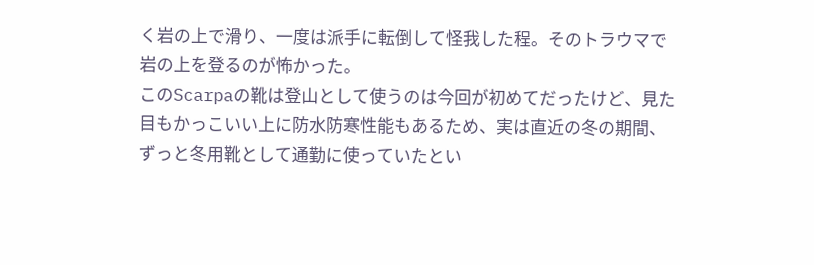く岩の上で滑り、一度は派手に転倒して怪我した程。そのトラウマで岩の上を登るのが怖かった。
このScarpaの靴は登山として使うのは今回が初めてだったけど、見た目もかっこいい上に防水防寒性能もあるため、実は直近の冬の期間、ずっと冬用靴として通勤に使っていたとい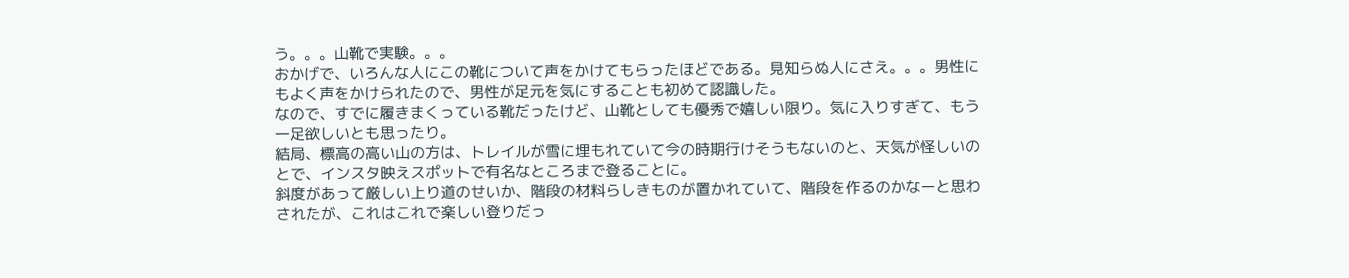う。。。山靴で実験。。。
おかげで、いろんな人にこの靴について声をかけてもらったほどである。見知らぬ人にさえ。。。男性にもよく声をかけられたので、男性が足元を気にすることも初めて認識した。
なので、すでに履きまくっている靴だったけど、山靴としても優秀で嬉しい限り。気に入りすぎて、もう一足欲しいとも思ったり。
結局、標高の高い山の方は、トレイルが雪に埋もれていて今の時期行けそうもないのと、天気が怪しいのとで、インスタ映えスポットで有名なところまで登ることに。
斜度があって厳しい上り道のせいか、階段の材料らしきものが置かれていて、階段を作るのかなーと思わされたが、これはこれで楽しい登りだっ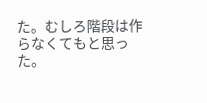た。むしろ階段は作らなくてもと思った。